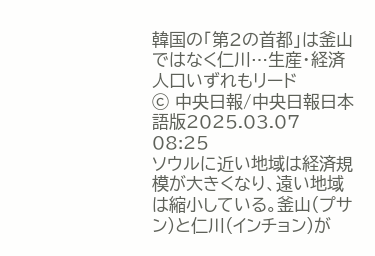韓国の「第2の首都」は釜山ではなく仁川…生産・経済人口いずれもリード
ⓒ 中央日報/中央日報日本語版2025.03.07 08:25
ソウルに近い地域は経済規模が大きくなり、遠い地域は縮小している。釜山(プサン)と仁川(インチョン)が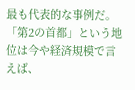最も代表的な事例だ。「第2の首都」という地位は今や経済規模で言えば、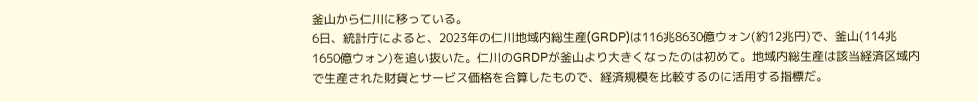釜山から仁川に移っている。
6日、統計庁によると、2023年の仁川地域内総生産(GRDP)は116兆8630億ウォン(約12兆円)で、釜山(114兆1650億ウォン)を追い抜いた。仁川のGRDPが釜山より大きくなったのは初めて。地域内総生産は該当経済区域内で生産された財貨とサービス価格を合算したもので、経済規模を比較するのに活用する指標だ。